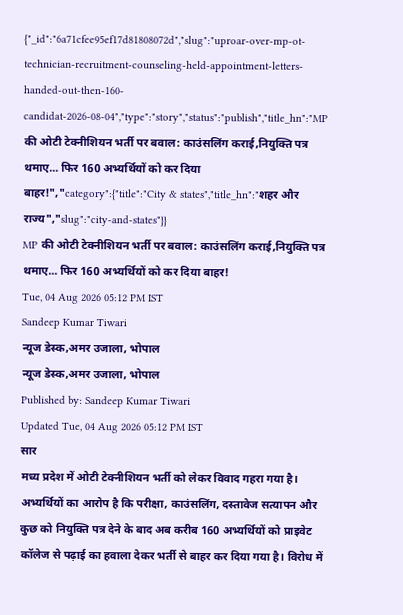{"_id":"6a71cfee95ef17d81808072d","slug":"uproar-over-mp-ot-technician-recruitment-counseling-held-appointment-letters-handed-out-then-160-candidat-2026-08-04","type":"story","status":"publish","title_hn":"MP की ओटी टेक्नीशियन भर्ती पर बवाल: काउंसलिंग कराई,नियुक्ति पत्र थमाए... फिर 160 अभ्यर्थियों को कर दिया बाहर!","category":{"title":"City & states","title_hn":"शहर और राज्य","slug":"city-and-states"}}
MP की ओटी टेक्नीशियन भर्ती पर बवाल: काउंसलिंग कराई,नियुक्ति पत्र थमाए... फिर 160 अभ्यर्थियों को कर दिया बाहर!
Tue, 04 Aug 2026 05:12 PM IST
Sandeep Kumar Tiwari
न्यूज डेस्क,अमर उजाला, भोपाल
न्यूज डेस्क,अमर उजाला, भोपाल
Published by: Sandeep Kumar Tiwari
Updated Tue, 04 Aug 2026 05:12 PM IST
सार
मध्य प्रदेश में ओटी टेक्नीशियन भर्ती को लेकर विवाद गहरा गया है। अभ्यर्थियों का आरोप है कि परीक्षा, काउंसलिंग, दस्तावेज सत्यापन और कुछ को नियुक्ति पत्र देने के बाद अब करीब 160 अभ्यर्थियों को प्राइवेट कॉलेज से पढ़ाई का हवाला देकर भर्ती से बाहर कर दिया गया है। विरोध में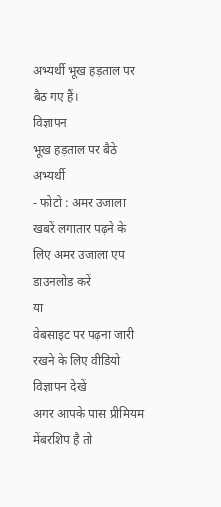अभ्यर्थी भूख हड़ताल पर बैठ गए हैं।
विज्ञापन
भूख हड़ताल पर बैठे अभ्यर्थी
- फोटो : अमर उजाला
खबरें लगातार पढ़ने के लिए अमर उजाला एप डाउनलोड करें
या
वेबसाइट पर पढ़ना जारी रखने के लिए वीडियो विज्ञापन देखें
अगर आपके पास प्रीमियम मेंबरशिप है तो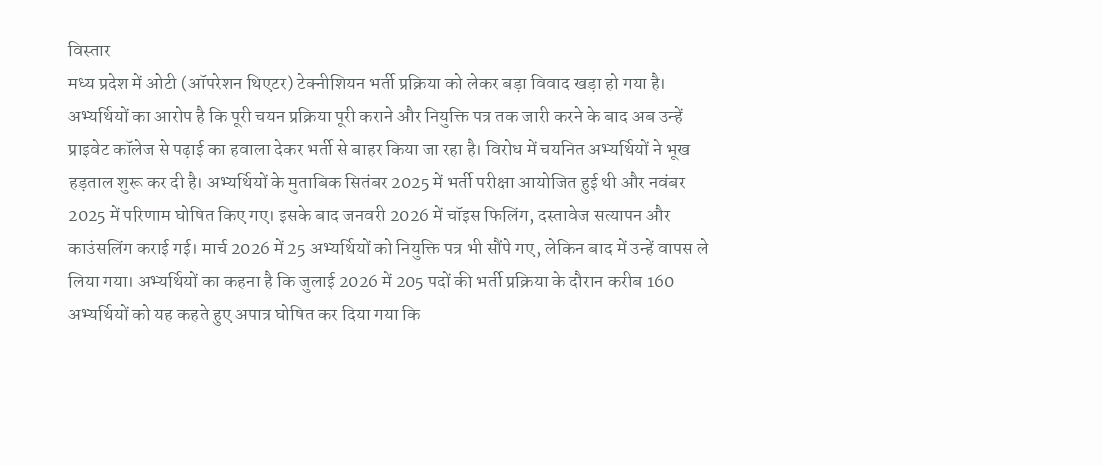विस्तार
मध्य प्रदेश में ओटी (ऑपरेशन थिएटर) टेक्नीशियन भर्ती प्रक्रिया को लेकर बड़ा विवाद खड़ा हो गया है। अभ्यर्थियों का आरोप है कि पूरी चयन प्रक्रिया पूरी कराने और नियुक्ति पत्र तक जारी करने के बाद अब उन्हें प्राइवेट कॉलेज से पढ़ाई का हवाला देकर भर्ती से बाहर किया जा रहा है। विरोध में चयनित अभ्यर्थियों ने भूख हड़ताल शुरू कर दी है। अभ्यर्थियों के मुताबिक सितंबर 2025 में भर्ती परीक्षा आयोजित हुई थी और नवंबर 2025 में परिणाम घोषित किए गए। इसके बाद जनवरी 2026 में चॉइस फिलिंग, दस्तावेज सत्यापन और काउंसलिंग कराई गई। मार्च 2026 में 25 अभ्यर्थियों को नियुक्ति पत्र भी सौंपे गए, लेकिन बाद में उन्हें वापस ले लिया गया। अभ्यर्थियों का कहना है कि जुलाई 2026 में 205 पदों की भर्ती प्रक्रिया के दौरान करीब 160 अभ्यर्थियों को यह कहते हुए अपात्र घोषित कर दिया गया कि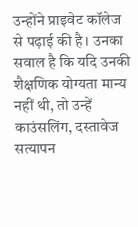उन्होंने प्राइवेट कॉलेज से पढ़ाई की है। उनका सवाल है कि यदि उनकी शैक्षणिक योग्यता मान्य नहीं थी, तो उन्हें काउंसलिंग, दस्तावेज सत्यापन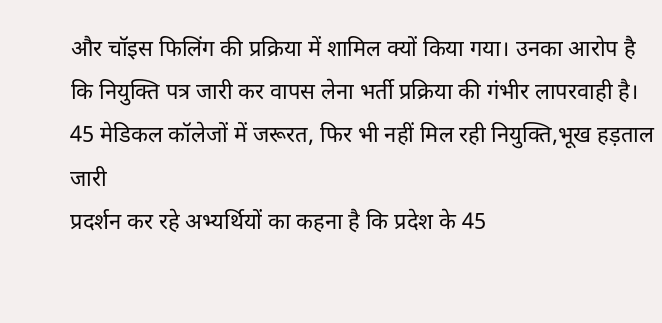और चॉइस फिलिंग की प्रक्रिया में शामिल क्यों किया गया। उनका आरोप है कि नियुक्ति पत्र जारी कर वापस लेना भर्ती प्रक्रिया की गंभीर लापरवाही है।
45 मेडिकल कॉलेजों में जरूरत, फिर भी नहीं मिल रही नियुक्ति,भूख हड़ताल जारी
प्रदर्शन कर रहे अभ्यर्थियों का कहना है कि प्रदेश के 45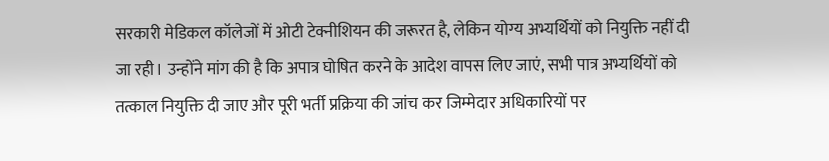सरकारी मेडिकल कॉलेजों में ओटी टेक्नीशियन की जरूरत है, लेकिन योग्य अभ्यर्थियों को नियुक्ति नहीं दी जा रही। उन्होंने मांग की है कि अपात्र घोषित करने के आदेश वापस लिए जाएं, सभी पात्र अभ्यर्थियों को तत्काल नियुक्ति दी जाए और पूरी भर्ती प्रक्रिया की जांच कर जिम्मेदार अधिकारियों पर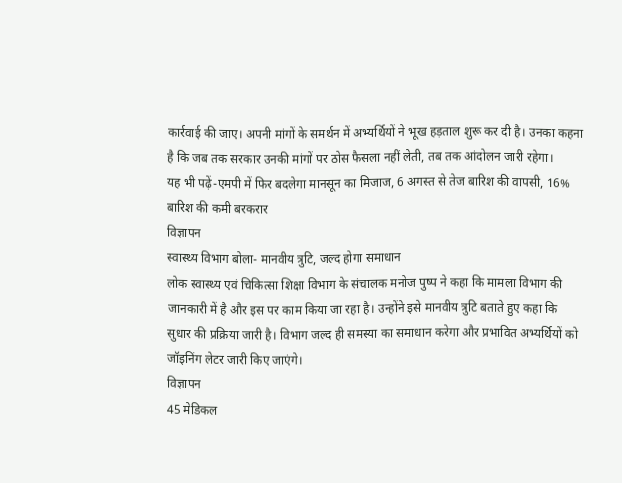कार्रवाई की जाए। अपनी मांगों के समर्थन में अभ्यर्थियों ने भूख हड़ताल शुरू कर दी है। उनका कहना है कि जब तक सरकार उनकी मांगों पर ठोस फैसला नहीं लेती, तब तक आंदोलन जारी रहेगा।
यह भी पढ़ें-एमपी में फिर बदलेगा मानसून का मिजाज, 6 अगस्त से तेज बारिश की वापसी, 16% बारिश की कमी बरकरार
विज्ञापन
स्वास्थ्य विभाग बोला- मानवीय त्रुटि, जल्द होगा समाधान
लोक स्वास्थ्य एवं चिकित्सा शिक्षा विभाग के संचालक मनोज पुष्प ने कहा कि मामला विभाग की जानकारी में है और इस पर काम किया जा रहा है। उन्होंने इसे मानवीय त्रुटि बताते हुए कहा कि सुधार की प्रक्रिया जारी है। विभाग जल्द ही समस्या का समाधान करेगा और प्रभावित अभ्यर्थियों को जॉइनिंग लेटर जारी किए जाएंगे।
विज्ञापन
45 मेडिकल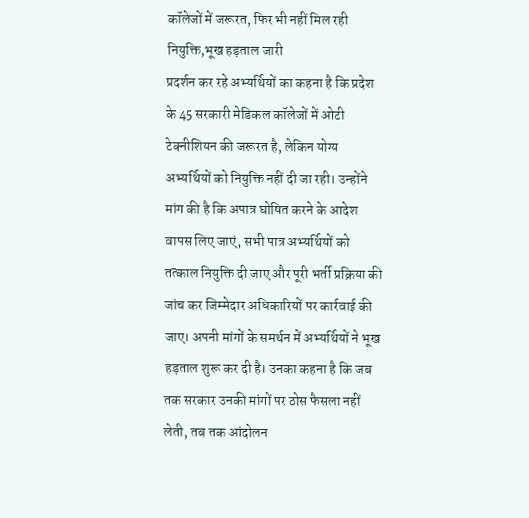कॉलेजों में जरूरत, फिर भी नहीं मिल रही नियुक्ति,भूख हड़ताल जारी
प्रदर्शन कर रहे अभ्यर्थियों का कहना है कि प्रदेश के 45 सरकारी मेडिकल कॉलेजों में ओटी टेक्नीशियन की जरूरत है, लेकिन योग्य अभ्यर्थियों को नियुक्ति नहीं दी जा रही। उन्होंने मांग की है कि अपात्र घोषित करने के आदेश वापस लिए जाएं, सभी पात्र अभ्यर्थियों को तत्काल नियुक्ति दी जाए और पूरी भर्ती प्रक्रिया की जांच कर जिम्मेदार अधिकारियों पर कार्रवाई की जाए। अपनी मांगों के समर्थन में अभ्यर्थियों ने भूख हड़ताल शुरू कर दी है। उनका कहना है कि जब तक सरकार उनकी मांगों पर ठोस फैसला नहीं लेती, तब तक आंदोलन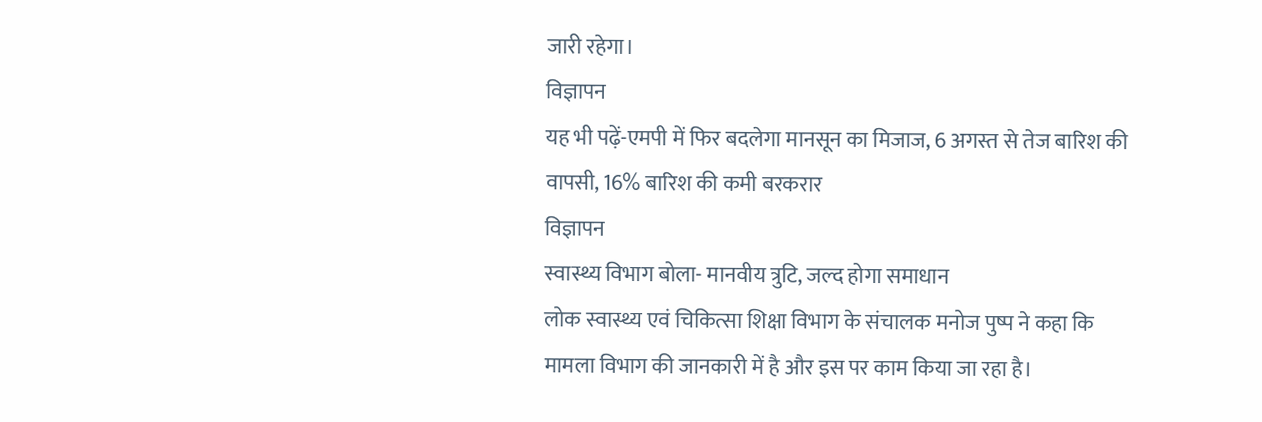जारी रहेगा।
विज्ञापन
यह भी पढ़ें-एमपी में फिर बदलेगा मानसून का मिजाज, 6 अगस्त से तेज बारिश की वापसी, 16% बारिश की कमी बरकरार
विज्ञापन
स्वास्थ्य विभाग बोला- मानवीय त्रुटि, जल्द होगा समाधान
लोक स्वास्थ्य एवं चिकित्सा शिक्षा विभाग के संचालक मनोज पुष्प ने कहा कि मामला विभाग की जानकारी में है और इस पर काम किया जा रहा है।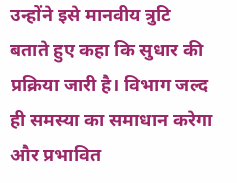उन्होंने इसे मानवीय त्रुटि बताते हुए कहा कि सुधार की प्रक्रिया जारी है। विभाग जल्द ही समस्या का समाधान करेगा और प्रभावित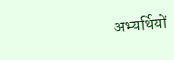अभ्यर्थियों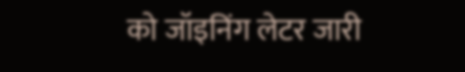को जॉइनिंग लेटर जारी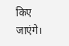किए जाएंगे।